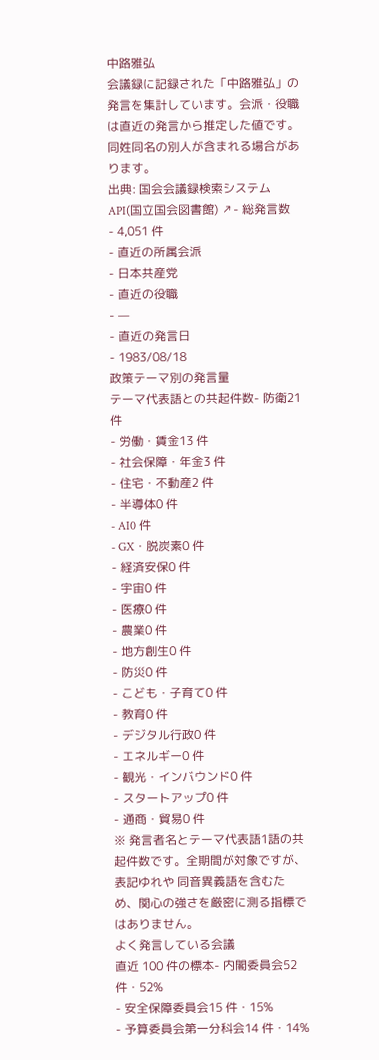中路雅弘
会議録に記録された「中路雅弘」の発言を集計しています。会派・役職は直近の発言から推定した値です。同姓同名の別人が含まれる場合があります。
出典: 国会会議録検索システム API(国立国会図書館) ↗- 総発言数
- 4,051 件
- 直近の所属会派
- 日本共産党
- 直近の役職
- —
- 直近の発言日
- 1983/08/18
政策テーマ別の発言量
テーマ代表語との共起件数- 防衛21 件
- 労働・賃金13 件
- 社会保障・年金3 件
- 住宅・不動産2 件
- 半導体0 件
- AI0 件
- GX・脱炭素0 件
- 経済安保0 件
- 宇宙0 件
- 医療0 件
- 農業0 件
- 地方創生0 件
- 防災0 件
- こども・子育て0 件
- 教育0 件
- デジタル行政0 件
- エネルギー0 件
- 観光・インバウンド0 件
- スタートアップ0 件
- 通商・貿易0 件
※ 発言者名とテーマ代表語1語の共起件数です。全期間が対象ですが、表記ゆれや 同音異義語を含むため、関心の強さを厳密に測る指標ではありません。
よく発言している会議
直近 100 件の標本- 内閣委員会52 件・52%
- 安全保障委員会15 件・15%
- 予算委員会第一分科会14 件・14%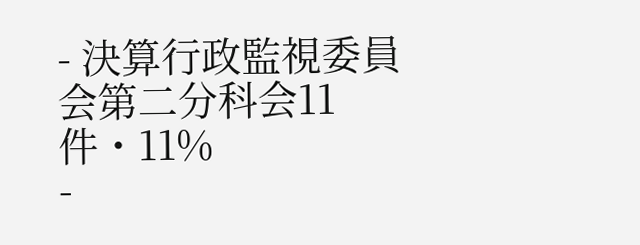- 決算行政監視委員会第二分科会11 件・11%
-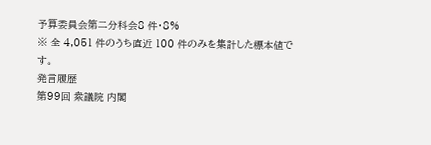予算委員会第二分科会8 件・8%
※ 全 4,051 件のうち直近 100 件のみを集計した標本値です。
発言履歴
第99回 衆議院 内閣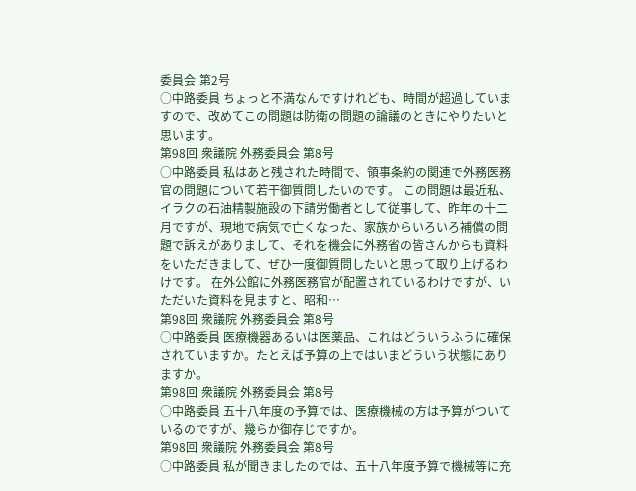委員会 第2号
○中路委員 ちょっと不満なんですけれども、時間が超過していますので、改めてこの問題は防衛の問題の論議のときにやりたいと思います。
第98回 衆議院 外務委員会 第8号
○中路委員 私はあと残された時間で、領事条約の関連で外務医務官の問題について若干御質問したいのです。 この問題は最近私、イラクの石油精製施設の下請労働者として従事して、昨年の十二月ですが、現地で病気で亡くなった、家族からいろいろ補償の問題で訴えがありまして、それを機会に外務省の皆さんからも資料をいただきまして、ぜひ一度御質問したいと思って取り上げるわけです。 在外公館に外務医務官が配置されているわけですが、いただいた資料を見ますと、昭和…
第98回 衆議院 外務委員会 第8号
○中路委員 医療機器あるいは医薬品、これはどういうふうに確保されていますか。たとえば予算の上ではいまどういう状態にありますか。
第98回 衆議院 外務委員会 第8号
○中路委員 五十八年度の予算では、医療機械の方は予算がついているのですが、幾らか御存じですか。
第98回 衆議院 外務委員会 第8号
○中路委員 私が聞きましたのでは、五十八年度予算で機械等に充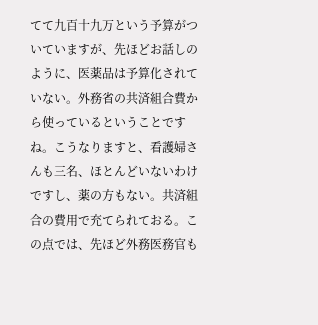てて九百十九万という予算がついていますが、先ほどお話しのように、医薬品は予算化されていない。外務省の共済組合費から使っているということですね。こうなりますと、看護婦さんも三名、ほとんどいないわけですし、薬の方もない。共済組合の費用で充てられておる。この点では、先ほど外務医務官も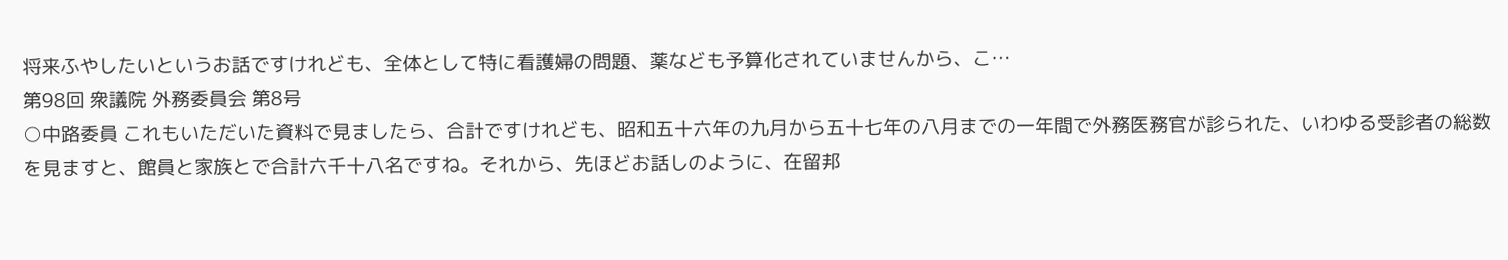将来ふやしたいというお話ですけれども、全体として特に看護婦の問題、薬なども予算化されていませんから、こ…
第98回 衆議院 外務委員会 第8号
○中路委員 これもいただいた資料で見ましたら、合計ですけれども、昭和五十六年の九月から五十七年の八月までの一年間で外務医務官が診られた、いわゆる受診者の総数を見ますと、館員と家族とで合計六千十八名ですね。それから、先ほどお話しのように、在留邦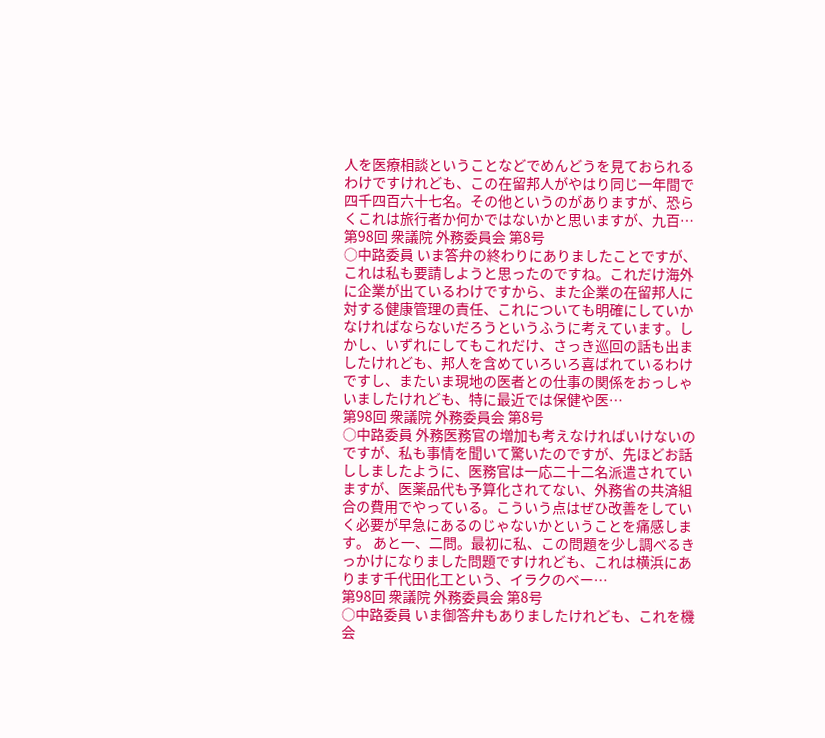人を医療相談ということなどでめんどうを見ておられるわけですけれども、この在留邦人がやはり同じ一年間で四千四百六十七名。その他というのがありますが、恐らくこれは旅行者か何かではないかと思いますが、九百…
第98回 衆議院 外務委員会 第8号
○中路委員 いま答弁の終わりにありましたことですが、これは私も要請しようと思ったのですね。これだけ海外に企業が出ているわけですから、また企業の在留邦人に対する健康管理の責任、これについても明確にしていかなければならないだろうというふうに考えています。しかし、いずれにしてもこれだけ、さっき巡回の話も出ましたけれども、邦人を含めていろいろ喜ばれているわけですし、またいま現地の医者との仕事の関係をおっしゃいましたけれども、特に最近では保健や医…
第98回 衆議院 外務委員会 第8号
○中路委員 外務医務官の増加も考えなければいけないのですが、私も事情を聞いて驚いたのですが、先ほどお話ししましたように、医務官は一応二十二名派遣されていますが、医薬品代も予算化されてない、外務省の共済組合の費用でやっている。こういう点はぜひ改善をしていく必要が早急にあるのじゃないかということを痛感します。 あと一、二問。最初に私、この問題を少し調べるきっかけになりました問題ですけれども、これは横浜にあります千代田化工という、イラクのベー…
第98回 衆議院 外務委員会 第8号
○中路委員 いま御答弁もありましたけれども、これを機会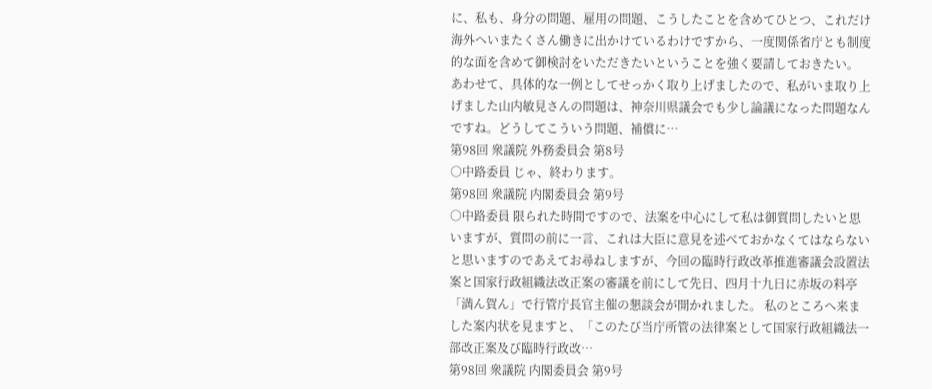に、私も、身分の問題、雇用の問題、こうしたことを含めてひとつ、これだけ海外へいまたくさん働きに出かけているわけですから、一度関係省庁とも制度的な面を含めて御検討をいただきたいということを強く要請しておきたい。 あわせて、具体的な一例としてせっかく取り上げましたので、私がいま取り上げました山内敏見さんの問題は、神奈川県議会でも少し論議になった問題なんですね。どうしてこういう問題、補償に…
第98回 衆議院 外務委員会 第8号
○中路委員 じゃ、終わります。
第98回 衆議院 内閣委員会 第9号
○中路委員 限られた時間ですので、法案を中心にして私は御質問したいと思いますが、質問の前に一言、これは大臣に意見を述べておかなくてはならないと思いますのであえてお尋ねしますが、今回の臨時行政改革推進審議会設置法案と国家行政組織法改正案の審議を前にして先日、四月十九日に赤坂の料亭「満ん賀ん」で行管庁長官主催の懇談会が開かれました。 私のところへ来ました案内状を見ますと、「このたび当庁所管の法律案として国家行政組織法一部改正案及び臨時行政改…
第98回 衆議院 内閣委員会 第9号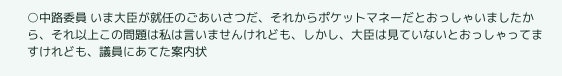○中路委員 いま大臣が就任のごあいさつだ、それからポケットマネーだとおっしゃいましたから、それ以上この問題は私は言いませんけれども、しかし、大臣は見ていないとおっしゃってますけれども、議員にあてた案内状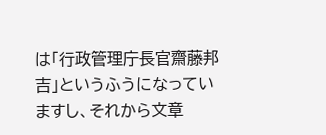は「行政管理庁長官齋藤邦吉」というふうになっていますし、それから文章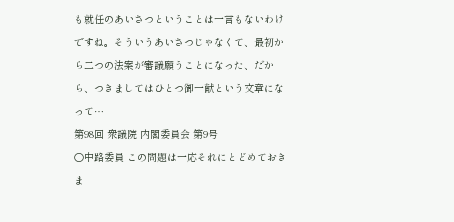も就任のあいさつということは一言もないわけですね。そういうあいさつじゃなくて、最初から二つの法案が審議願うことになった、だから、つきましてはひとつ御一献という文章になって…
第98回 衆議院 内閣委員会 第9号
○中路委員 この問題は一応それにとどめておきま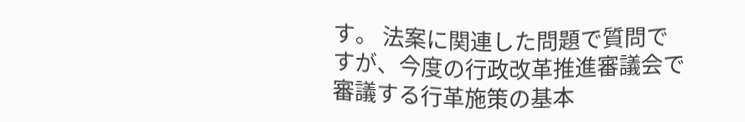す。 法案に関連した問題で質問ですが、今度の行政改革推進審議会で審議する行革施策の基本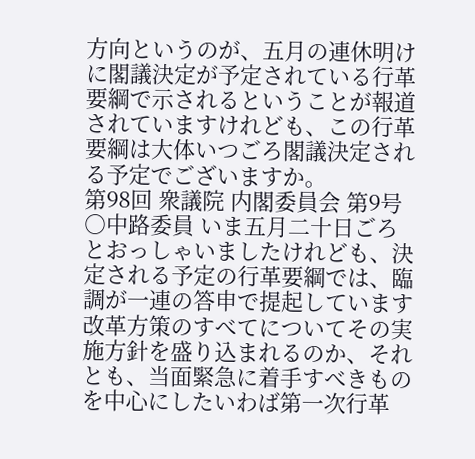方向というのが、五月の連休明けに閣議決定が予定されている行革要綱で示されるということが報道されていますけれども、この行革要綱は大体いつごろ閣議決定される予定でございますか。
第98回 衆議院 内閣委員会 第9号
○中路委員 いま五月二十日ごろとおっしゃいましたけれども、決定される予定の行革要綱では、臨調が一連の答申で提起しています改革方策のすべてについてその実施方針を盛り込まれるのか、それとも、当面緊急に着手すべきものを中心にしたいわば第一次行革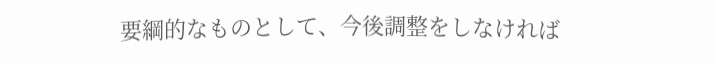要綱的なものとして、今後調整をしなければ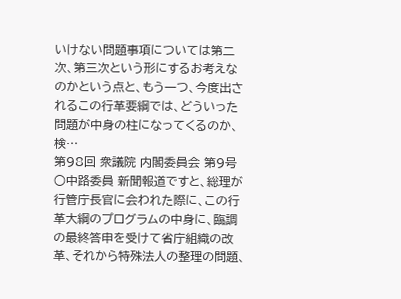いけない問題事項については第二次、第三次という形にするお考えなのかという点と、もう一つ、今度出されるこの行革要綱では、どういった問題が中身の柱になってくるのか、検…
第98回 衆議院 内閣委員会 第9号
○中路委員 新聞報道ですと、総理が行管庁長官に会われた際に、この行革大綱のプログラムの中身に、臨調の最終答申を受けて省庁組織の改革、それから特殊法人の整理の問題、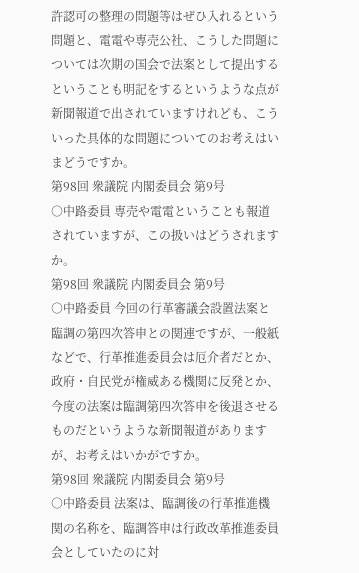許認可の整理の問題等はぜひ入れるという問題と、電電や専売公社、こうした問題については次期の国会で法案として提出するということも明記をするというような点が新聞報道で出されていますけれども、こういった具体的な問題についてのお考えはいまどうですか。
第98回 衆議院 内閣委員会 第9号
○中路委員 専売や電電ということも報道されていますが、この扱いはどうされますか。
第98回 衆議院 内閣委員会 第9号
○中路委員 今回の行革審議会設置法案と臨調の第四次答申との関連ですが、一般紙などで、行革推進委員会は厄介者だとか、政府・自民党が権威ある機関に反発とか、今度の法案は臨調第四次答申を後退させるものだというような新聞報道がありますが、お考えはいかがですか。
第98回 衆議院 内閣委員会 第9号
○中路委員 法案は、臨調後の行革推進機関の名称を、臨調答申は行政改革推進委員会としていたのに対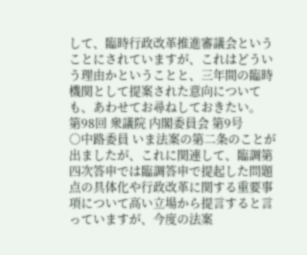して、臨時行政改革推進審議会ということにされていますが、これはどういう理由かということと、三年間の臨時機関として提案された意向についても、あわせてお尋ねしておきたい。
第98回 衆議院 内閣委員会 第9号
○中路委員 いま法案の第二条のことが出ましたが、これに関連して、臨調第四次答申では臨調答申で提起した問題点の具体化や行政改革に関する重要事項について高い立場から提言すると言っていますが、今度の法案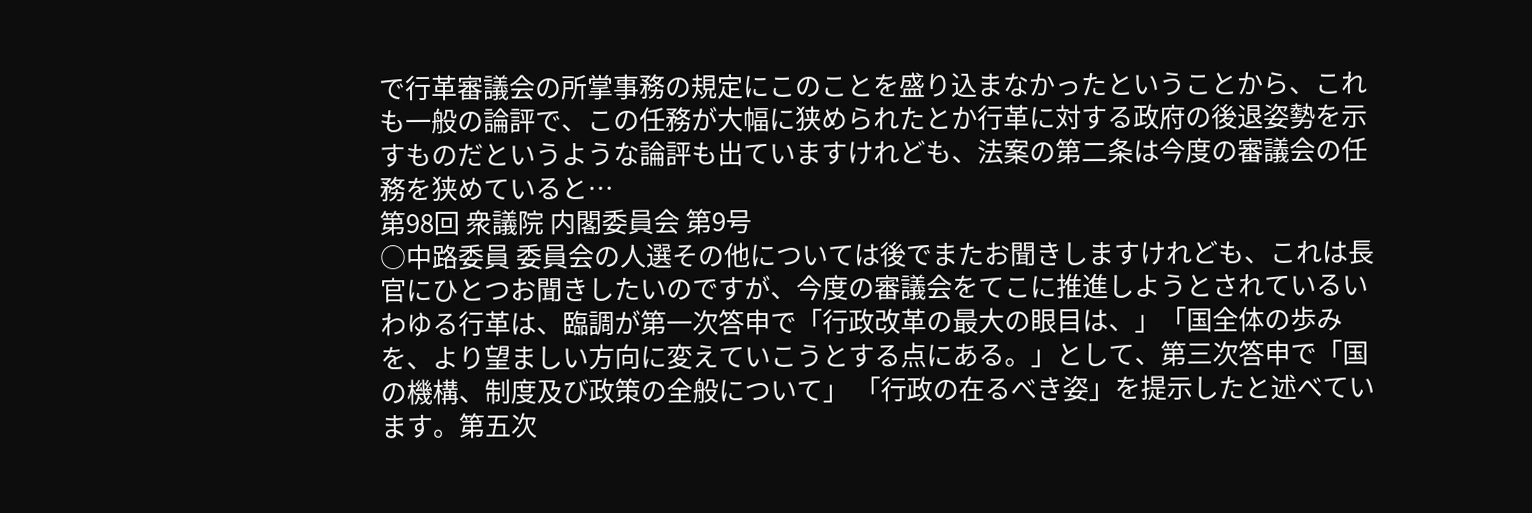で行革審議会の所掌事務の規定にこのことを盛り込まなかったということから、これも一般の論評で、この任務が大幅に狭められたとか行革に対する政府の後退姿勢を示すものだというような論評も出ていますけれども、法案の第二条は今度の審議会の任務を狭めていると…
第98回 衆議院 内閣委員会 第9号
○中路委員 委員会の人選その他については後でまたお聞きしますけれども、これは長官にひとつお聞きしたいのですが、今度の審議会をてこに推進しようとされているいわゆる行革は、臨調が第一次答申で「行政改革の最大の眼目は、」「国全体の歩みを、より望ましい方向に変えていこうとする点にある。」として、第三次答申で「国の機構、制度及び政策の全般について」 「行政の在るべき姿」を提示したと述べています。第五次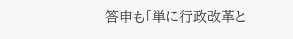答申も「単に行政改革と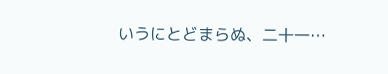いうにとどまらぬ、二十一…